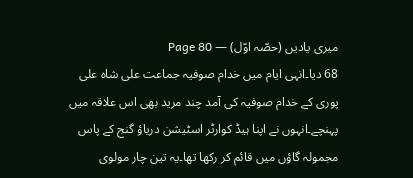میری یادیں (حصّہ اوّل) — Page 80
68 دیا۔انہی ایام میں خدام صوفیہ جماعت علی شاہ علی پوری کے خدام صوفیہ کی آمد چند مرید بھی اس علاقہ میں پہنچے۔انہوں نے اپنا ہیڈ کوارٹر اسٹیشن دریاؤ گنج کے پاس مجمولہ گاؤں میں قائم کر رکھا تھا۔یہ تین چار مولوی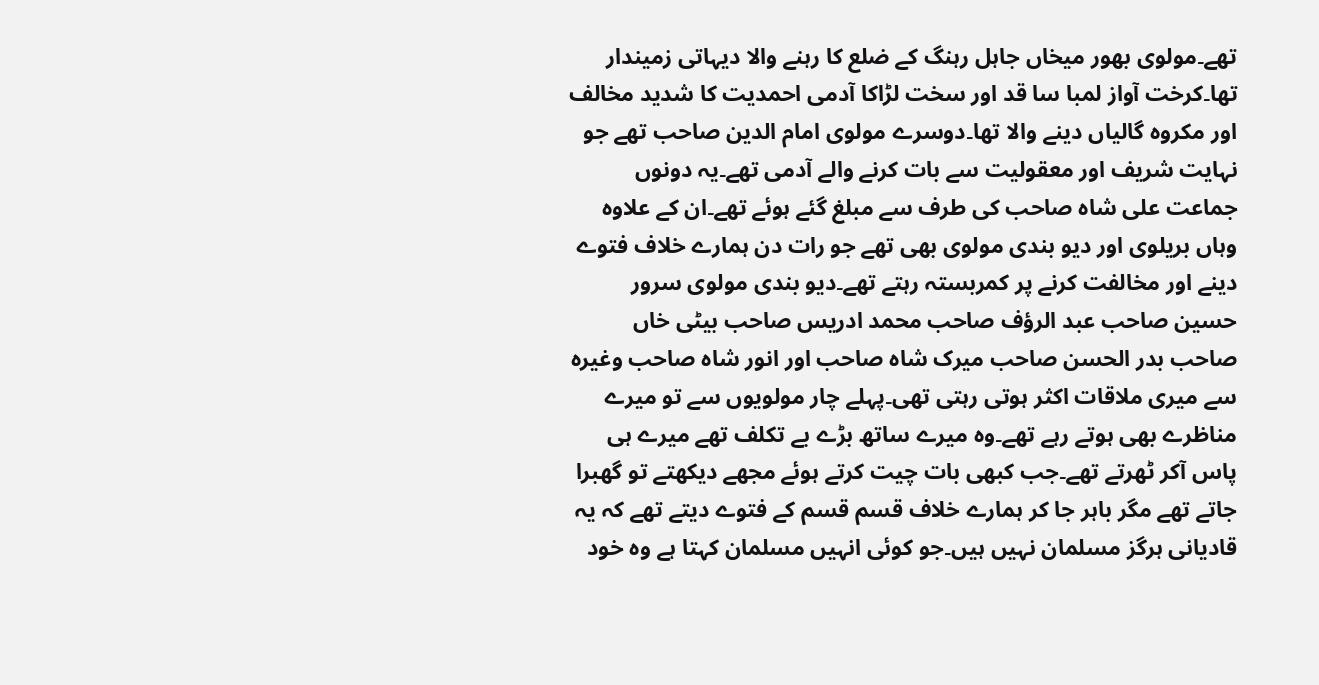تھے۔مولوی بھور میخاں جاہل رہنگ کے ضلع کا رہنے والا دیہاتی زمیندار تھا۔کرخت آواز لمبا سا قد اور سخت لڑاکا آدمی احمدیت کا شدید مخالف اور مکروہ گالیاں دینے والا تھا۔دوسرے مولوی امام الدین صاحب تھے جو نہایت شریف اور معقولیت سے بات کرنے والے آدمی تھے۔یہ دونوں جماعت علی شاہ صاحب کی طرف سے مبلغ گئے ہوئے تھے۔ان کے علاوہ وہاں بریلوی اور دیو بندی مولوی بھی تھے جو رات دن ہمارے خلاف فتوے دینے اور مخالفت کرنے پر کمربستہ رہتے تھے۔دیو بندی مولوی سرور حسین صاحب عبد الرؤف صاحب محمد ادریس صاحب بیٹی خاں صاحب بدر الحسن صاحب میرک شاہ صاحب اور انور شاہ صاحب وغیرہ سے میری ملاقات اکثر ہوتی رہتی تھی۔پہلے چار مولویوں سے تو میرے مناظرے بھی ہوتے رہے تھے۔وہ میرے ساتھ بڑے بے تکلف تھے میرے ہی پاس آکر ٹھرتے تھے۔جب کبھی بات چیت کرتے ہوئے مجھے دیکھتے تو گھبرا جاتے تھے مگر باہر جا کر ہمارے خلاف قسم قسم کے فتوے دیتے تھے کہ یہ قادیانی ہرگز مسلمان نہیں ہیں۔جو کوئی انہیں مسلمان کہتا ہے وہ خود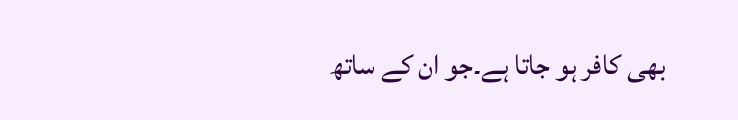بھی کافر ہو جاتا ہے۔جو ان کے ساتھ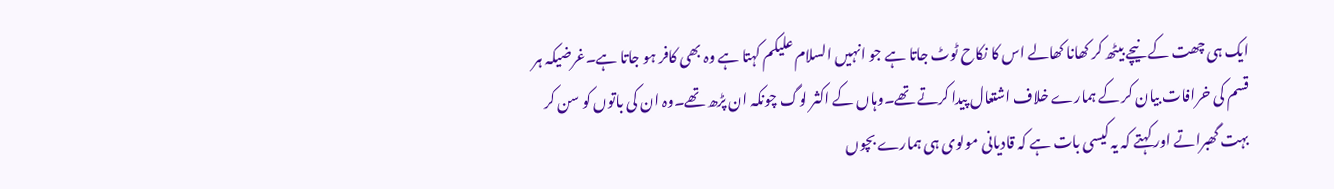ایک ہی چھت کے نیچے بیٹھ کر کھانا کھالے اس کا نکاح ٹوٹ جاتا ہے جو انہیں السلام علیکم کہتا ہے وہ بھی کافر ہو جاتا ہے۔غرضیکہ ہر قسم کی خرافات بیان کر کے ہمارے خلاف اشتعال پیدا کرتے تھے۔وہاں کے اکثر لوگ چونکہ ان پڑھ تھے۔وہ ان کی باتوں کو سن کر بہت گھبراتے اور کہتے کہ یہ کیسی بات ہے کہ قادیانی مولوی ہی ہمارے بچوں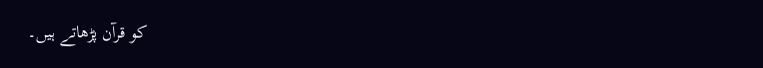کو قرآن پڑھاتے ہیں۔